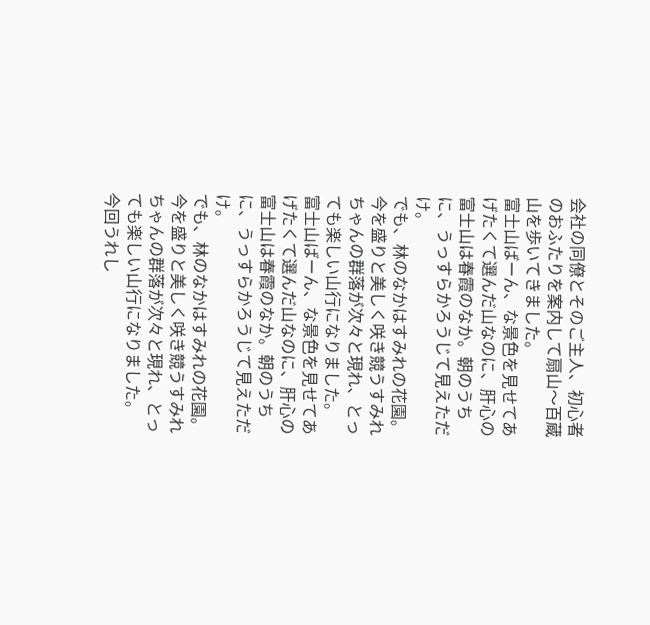会社の同僚とそのご主人、初心者のおふたりを案内して扇山〜百蔵山を歩いてきました。
富士山ばーん、な景色を見せてあげたくて選んだ山なのに、肝心の富士山は春霞のなか。朝のうちに、うっすらかろうじて見えただけ。
でも、林のなかはすみれの花園。今を盛りと美しく咲き競うすみれちゃんの群落が次々と現れ、とっても楽しい山行になりました。
富士山ばーん、な景色を見せてあげたくて選んだ山なのに、肝心の富士山は春霞のなか。朝のうちに、うっすらかろうじて見えただけ。
でも、林のなかはすみれの花園。今を盛りと美しく咲き競うすみれちゃんの群落が次々と現れ、とっても楽しい山行になりました。
今回うれし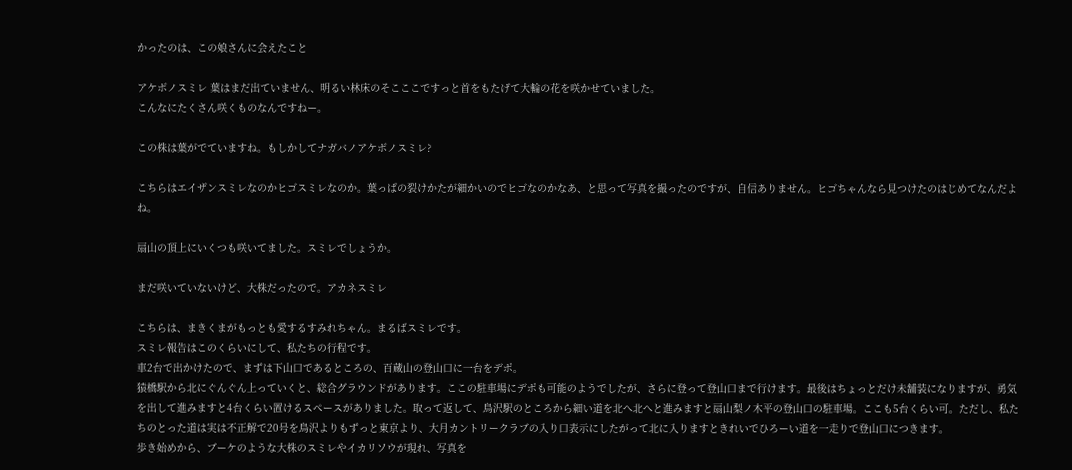かったのは、この娘さんに会えたこと

アケボノスミレ 葉はまだ出ていません、明るい林床のそこここですっと首をもたげて大輪の花を咲かせていました。
こんなにたくさん咲くものなんですねー。

この株は葉がでていますね。もしかしてナガバノアケボノスミレ?

こちらはエイザンスミレなのかヒゴスミレなのか。葉っぱの裂けかたが細かいのでヒゴなのかなあ、と思って写真を撮ったのですが、自信ありません。ヒゴちゃんなら見つけたのはじめてなんだよね。

扇山の頂上にいくつも咲いてました。スミレでしょうか。

まだ咲いていないけど、大株だったので。アカネスミレ

こちらは、まきくまがもっとも愛するすみれちゃん。まるばスミレです。
スミレ報告はこのくらいにして、私たちの行程です。
車2台で出かけたので、まずは下山口であるところの、百蔵山の登山口に一台をデポ。
猿橋駅から北にぐんぐん上っていくと、総合グラウンドがあります。ここの駐車場にデポも可能のようでしたが、さらに登って登山口まで行けます。最後はちょっとだけ未舗装になりますが、勇気を出して進みますと4台くらい置けるスペースがありました。取って返して、鳥沢駅のところから細い道を北へ北へと進みますと扇山梨ノ木平の登山口の駐車場。ここも5台くらい可。ただし、私たちのとった道は実は不正解で20号を鳥沢よりもずっと東京より、大月カントリークラブの入り口表示にしたがって北に入りますときれいでひろーい道を一走りで登山口につきます。
歩き始めから、ブーケのような大株のスミレやイカリソウが現れ、写真を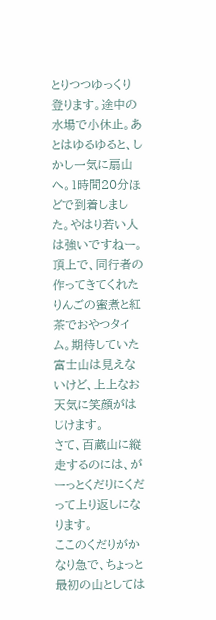とりつつゆっくり登ります。途中の水場で小休止。あとはゆるゆると、しかし一気に扇山へ。1時間20分ほどで到着しました。やはり若い人は強いですねー。
頂上で、同行者の作ってきてくれたりんごの蜜煮と紅茶でおやつタイム。期待していた富士山は見えないけど、上上なお天気に笑顔がはじけます。
さて、百蔵山に縦走するのには、がーっとくだりにくだって上り返しになります。
ここのくだりがかなり急で、ちょっと最初の山としては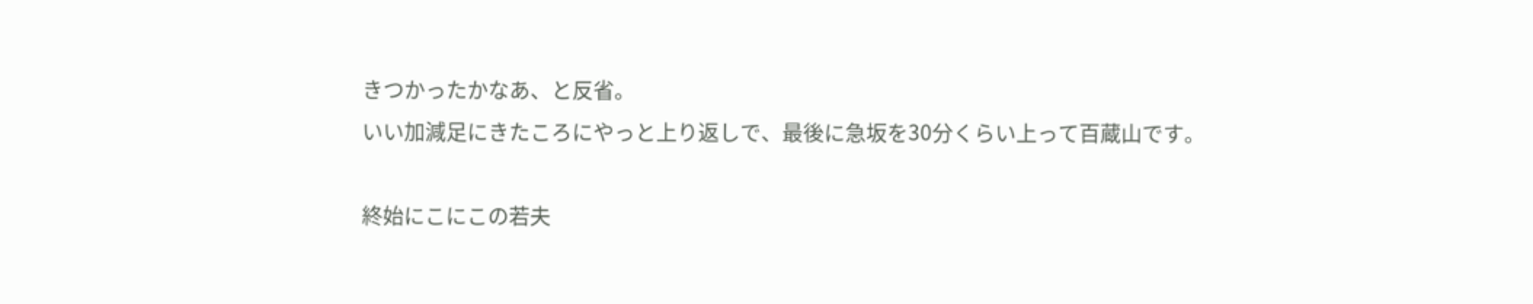きつかったかなあ、と反省。
いい加減足にきたころにやっと上り返しで、最後に急坂を30分くらい上って百蔵山です。

終始にこにこの若夫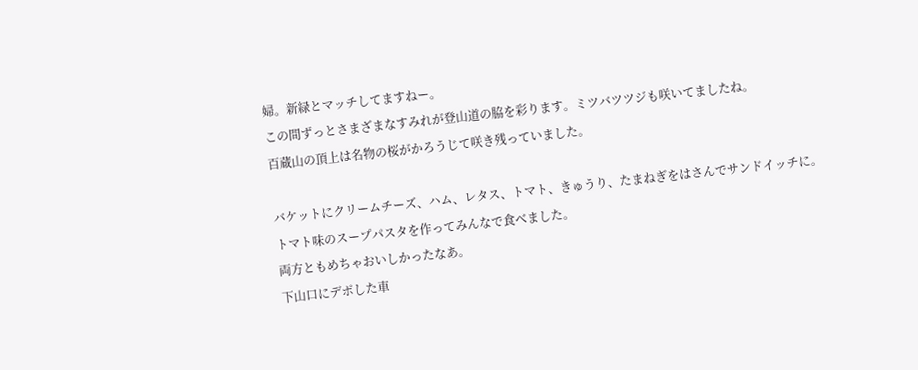婦。新緑とマッチしてますねー。
この間ずっとさまざまなすみれが登山道の脇を彩ります。ミツバツツジも咲いてましたね。
百蔵山の頂上は名物の桜がかろうじて咲き残っていました。

バケットにクリームチーズ、ハム、レタス、トマト、きゅうり、たまねぎをはさんでサンドイッチに。
トマト味のスープパスタを作ってみんなで食べました。
両方ともめちゃおいしかったなあ。
下山口にデポした車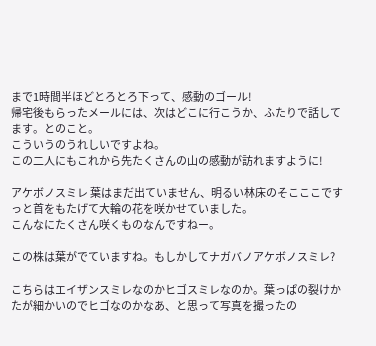まで1時間半ほどとろとろ下って、感動のゴール!
帰宅後もらったメールには、次はどこに行こうか、ふたりで話してます。とのこと。
こういうのうれしいですよね。
この二人にもこれから先たくさんの山の感動が訪れますように!

アケボノスミレ 葉はまだ出ていません、明るい林床のそこここですっと首をもたげて大輪の花を咲かせていました。
こんなにたくさん咲くものなんですねー。

この株は葉がでていますね。もしかしてナガバノアケボノスミレ?

こちらはエイザンスミレなのかヒゴスミレなのか。葉っぱの裂けかたが細かいのでヒゴなのかなあ、と思って写真を撮ったの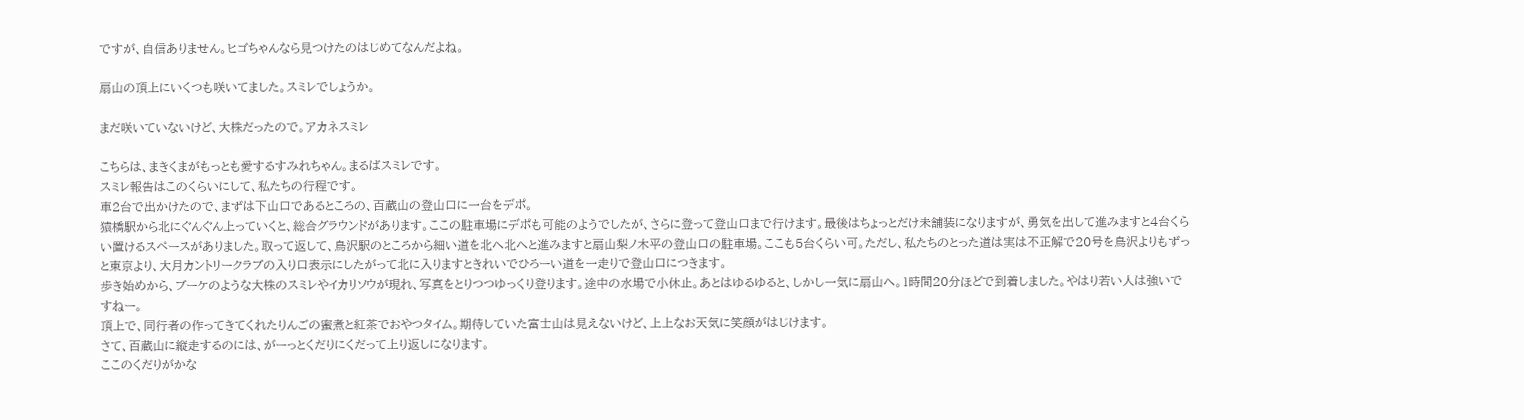ですが、自信ありません。ヒゴちゃんなら見つけたのはじめてなんだよね。

扇山の頂上にいくつも咲いてました。スミレでしょうか。

まだ咲いていないけど、大株だったので。アカネスミレ

こちらは、まきくまがもっとも愛するすみれちゃん。まるばスミレです。
スミレ報告はこのくらいにして、私たちの行程です。
車2台で出かけたので、まずは下山口であるところの、百蔵山の登山口に一台をデポ。
猿橋駅から北にぐんぐん上っていくと、総合グラウンドがあります。ここの駐車場にデポも可能のようでしたが、さらに登って登山口まで行けます。最後はちょっとだけ未舗装になりますが、勇気を出して進みますと4台くらい置けるスペースがありました。取って返して、鳥沢駅のところから細い道を北へ北へと進みますと扇山梨ノ木平の登山口の駐車場。ここも5台くらい可。ただし、私たちのとった道は実は不正解で20号を鳥沢よりもずっと東京より、大月カントリークラブの入り口表示にしたがって北に入りますときれいでひろーい道を一走りで登山口につきます。
歩き始めから、ブーケのような大株のスミレやイカリソウが現れ、写真をとりつつゆっくり登ります。途中の水場で小休止。あとはゆるゆると、しかし一気に扇山へ。1時間20分ほどで到着しました。やはり若い人は強いですねー。
頂上で、同行者の作ってきてくれたりんごの蜜煮と紅茶でおやつタイム。期待していた富士山は見えないけど、上上なお天気に笑顔がはじけます。
さて、百蔵山に縦走するのには、がーっとくだりにくだって上り返しになります。
ここのくだりがかな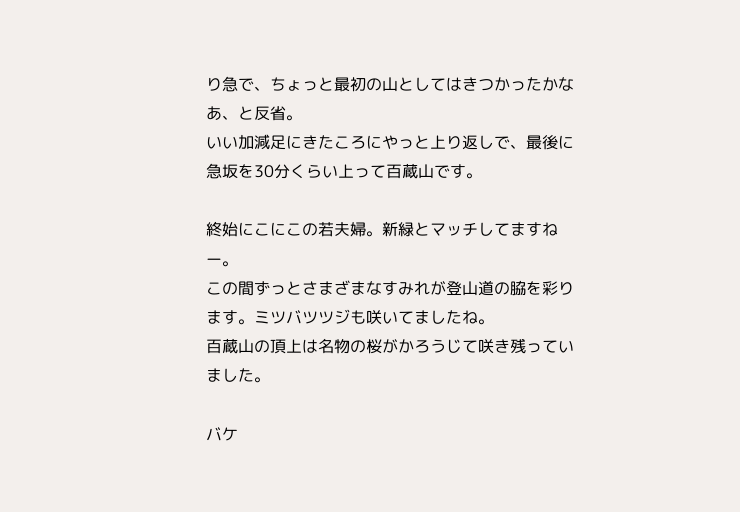り急で、ちょっと最初の山としてはきつかったかなあ、と反省。
いい加減足にきたころにやっと上り返しで、最後に急坂を30分くらい上って百蔵山です。

終始にこにこの若夫婦。新緑とマッチしてますねー。
この間ずっとさまざまなすみれが登山道の脇を彩ります。ミツバツツジも咲いてましたね。
百蔵山の頂上は名物の桜がかろうじて咲き残っていました。

バケ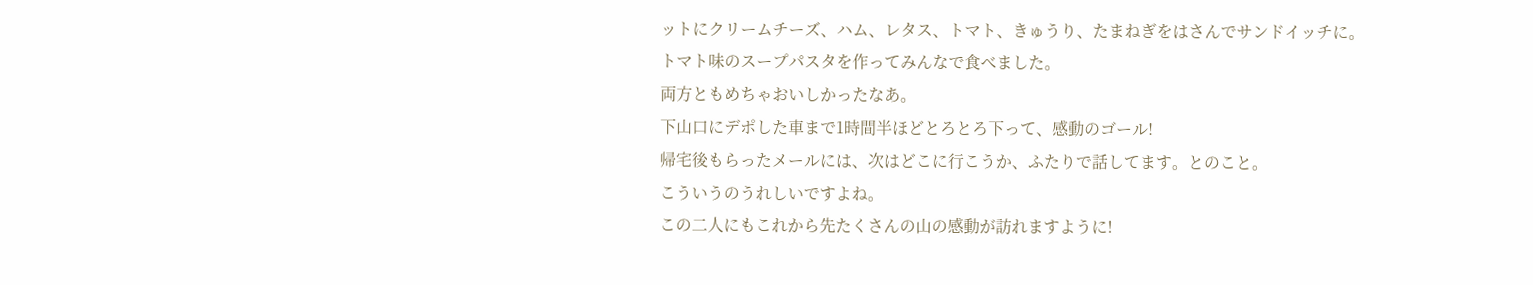ットにクリームチーズ、ハム、レタス、トマト、きゅうり、たまねぎをはさんでサンドイッチに。
トマト味のスープパスタを作ってみんなで食べました。
両方ともめちゃおいしかったなあ。
下山口にデポした車まで1時間半ほどとろとろ下って、感動のゴール!
帰宅後もらったメールには、次はどこに行こうか、ふたりで話してます。とのこと。
こういうのうれしいですよね。
この二人にもこれから先たくさんの山の感動が訪れますように!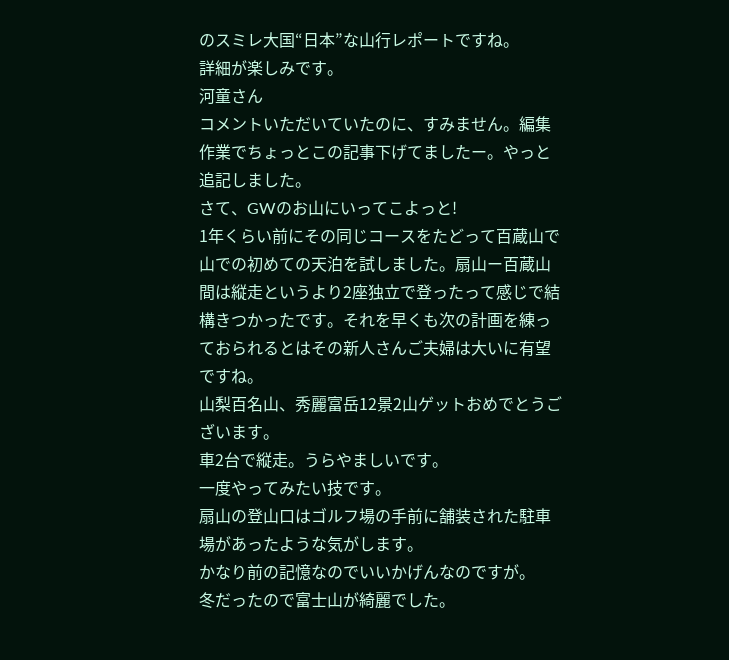のスミレ大国“日本”な山行レポートですね。
詳細が楽しみです。
河童さん
コメントいただいていたのに、すみません。編集作業でちょっとこの記事下げてましたー。やっと追記しました。
さて、GWのお山にいってこよっと!
1年くらい前にその同じコースをたどって百蔵山で山での初めての天泊を試しました。扇山ー百蔵山間は縦走というより2座独立で登ったって感じで結構きつかったです。それを早くも次の計画を練っておられるとはその新人さんご夫婦は大いに有望ですね。
山梨百名山、秀麗富岳12景2山ゲットおめでとうございます。
車2台で縦走。うらやましいです。
一度やってみたい技です。
扇山の登山口はゴルフ場の手前に舗装された駐車場があったような気がします。
かなり前の記憶なのでいいかげんなのですが。
冬だったので富士山が綺麗でした。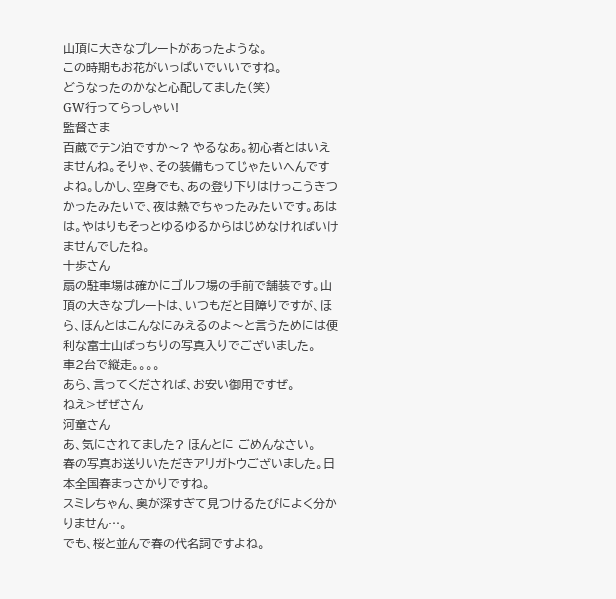山頂に大きなプレートがあったような。
この時期もお花がいっぱいでいいですね。
どうなったのかなと心配してました(笑)
GW行ってらっしゃい!
監督さま
百蔵でテン泊ですか〜? やるなあ。初心者とはいえませんね。そりゃ、その装備もってじゃたいへんですよね。しかし、空身でも、あの登り下りはけっこうきつかったみたいで、夜は熱でちゃったみたいです。あはは。やはりもそっとゆるゆるからはじめなければいけませんでしたね。
十歩さん
扇の駐車場は確かにゴルフ場の手前で舗装です。山頂の大きなプレートは、いつもだと目障りですが、ほら、ほんとはこんなにみえるのよ〜と言うためには便利な富士山ばっちりの写真入りでございました。
車2台で縦走。。。。
あら、言ってくだされば、お安い御用ですぜ。
ねえ>ぜぜさん
河童さん
あ、気にされてました? ほんとに ごめんなさい。
春の写真お送りいただきアリガトウございました。日本全国春まっさかりですね。
スミレちゃん、奥が深すぎて見つけるたびによく分かりません…。
でも、桜と並んで春の代名詞ですよね。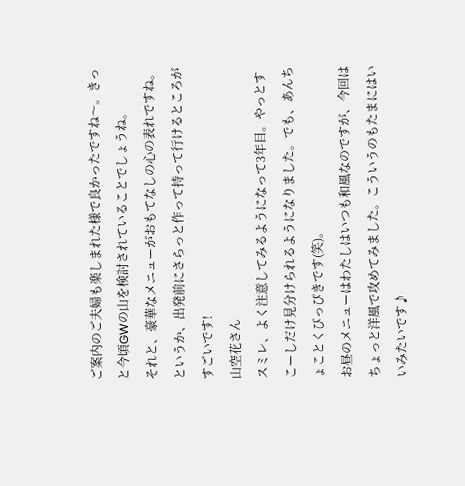ご案内のご夫婦も楽しまれた様で良かったですね〜。きっと今頃GWの山を検討されていることでしょうね。
それと、豪華なメニューがおもてなしの心の表れですね。
というか、出発前にさらっと作って持って行けるところがすごいです!
山空花さん
スミレ、よく注意してみるようになって3年目。やっとすこーしだけ見分けられるようになりました。でも、あんちょことくびっぴきです(笑)。
お昼のメニューはわたしはいつも和風なのですが、今回はちょっと洋風で攻めてみました。こういうのもたまにはいいみたいです♪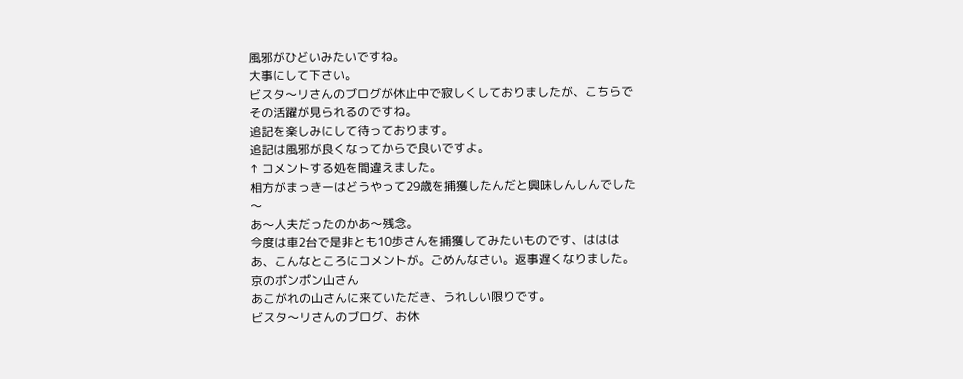風邪がひどいみたいですね。
大事にして下さい。
ビスタ〜リさんのブログが休止中で寂しくしておりましたが、こちらでその活躍が見られるのですね。
追記を楽しみにして待っております。
追記は風邪が良くなってからで良いですよ。
↑ コメントする処を間違えました。
相方がまっきーはどうやって29歳を捕獲したんだと興味しんしんでした〜
あ〜人夫だったのかあ〜残念。
今度は車2台で是非とも10歩さんを捕獲してみたいものです、ははは
あ、こんなところにコメントが。ごめんなさい。返事遅くなりました。
京のポンポン山さん
あこがれの山さんに来ていただき、うれしい限りです。
ビスタ〜リさんのブログ、お休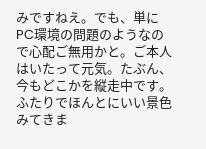みですねえ。でも、単にPC環境の問題のようなので心配ご無用かと。ご本人はいたって元気。たぶん、今もどこかを縦走中です。ふたりでほんとにいい景色みてきま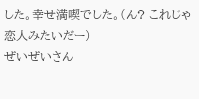した。幸せ満喫でした。(ん? これじゃ恋人みたいだー)
ぜいぜいさん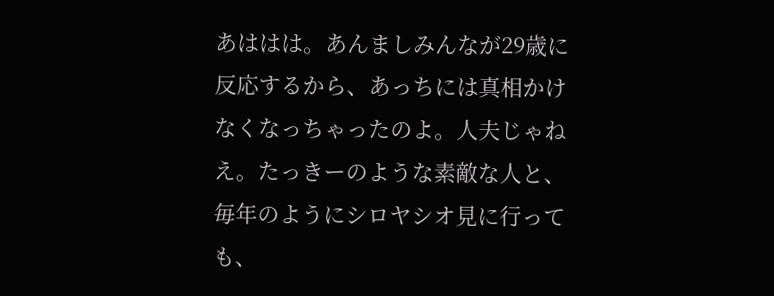あははは。あんましみんなが29歳に反応するから、あっちには真相かけなくなっちゃったのよ。人夫じゃねえ。たっきーのような素敵な人と、毎年のようにシロヤシオ見に行っても、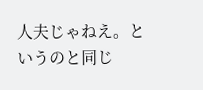人夫じゃねえ。というのと同じ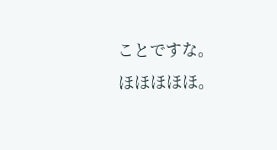ことですな。ほほほほほ。